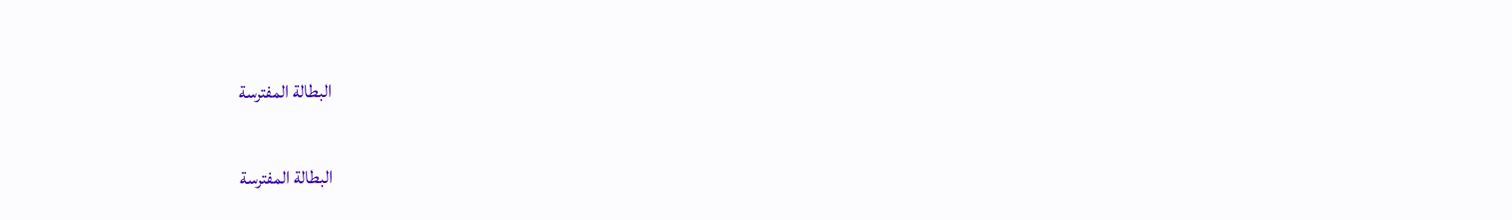البطالة المفترسة

البطالة المفترسة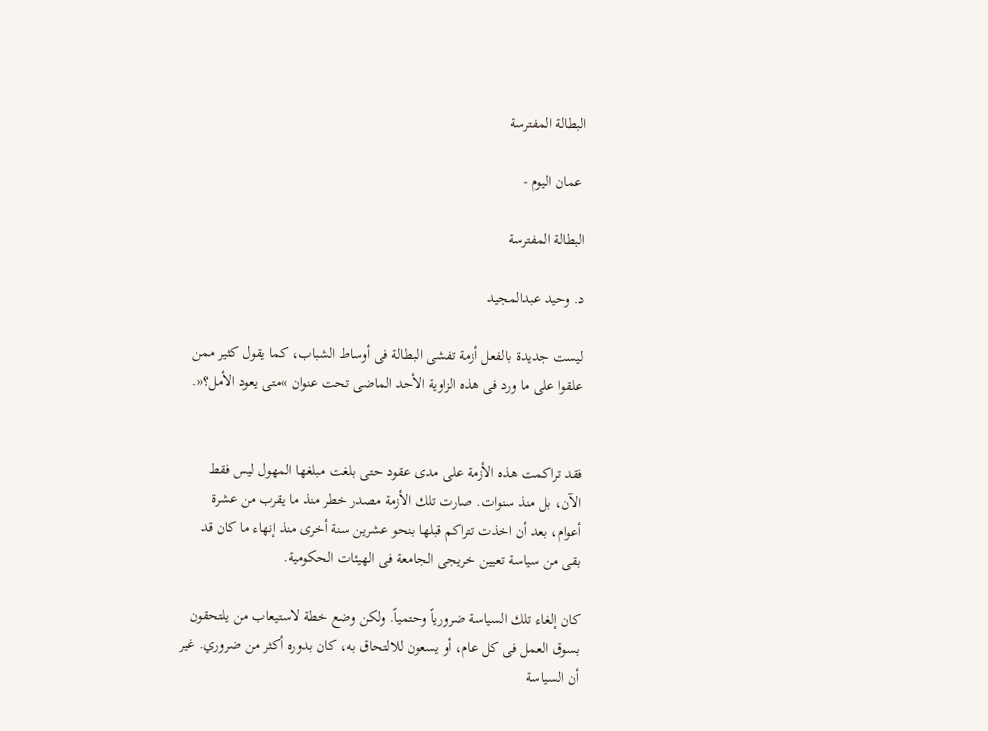البطالة المفترسة

 عمان اليوم -

البطالة المفترسة

د. وحيد عبدالمجيد

ليست جديدة بالفعل أزمة تفشى البطالة فى أوساط الشباب، كما يقول كثير ممن علقوا على ما ورد فى هذه الزاوية الأحد الماضى تحت عنوان »متى يعود الأمل؟«.


فقد تراكمت هذه الأزمة على مدى عقود حتى بلغت مبلغها المهول ليس فقط الآن، بل منذ سنوات. صارت تلك الأزمة مصدر خطر منذ ما يقرب من عشرة أعوام، بعد أن اخذت تتراكم قبلها بنحو عشرين سنة أخرى منذ إنهاء ما كان قد بقى من سياسة تعيين خريجى الجامعة فى الهيئات الحكومية.

كان إلغاء تلك السياسة ضرورياً وحتمياً. ولكن وضع خطة لاستيعاب من يلتحقون بسوق العمل فى كل عام، أو يسعون للالتحاق به، كان بدوره أكثر من ضروري. غير أن السياسة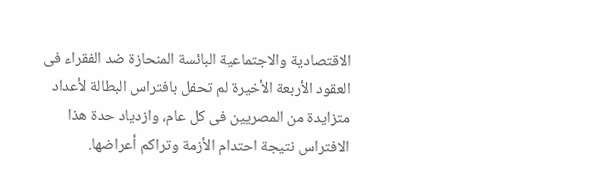الاقتصادية والاجتماعية البائسة المنحازة ضد الفقراء فى العقود الأربعة الأخيرة لم تحفل بافتراس البطالة لأعداد متزايدة من المصريين فى كل عام، وازدياد حدة هذا الافتراس نتيجة احتدام الأزمة وتراكم أعراضها.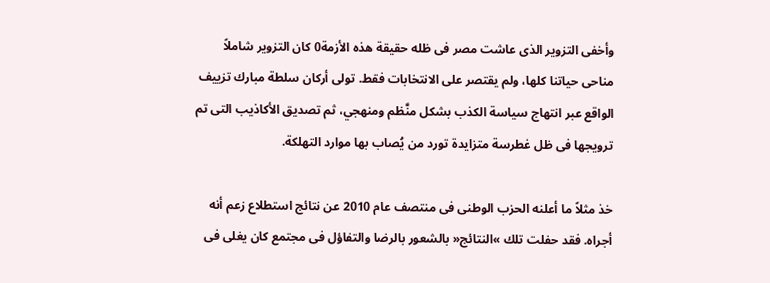وأخفى التزوير الذى عاشت مصر فى ظله حقيقة هذه الأزمة0 كان التزوير شاملاً مناحى حياتنا كلها، ولم يقتصر على الانتخابات فقط. تولى أركان سلطة مبارك تزييف الواقع عبر انتهاج سياسة الكذب بشكل منَّظم ومنهجي، ثم تصديق الأكاذيب التى تم ترويجها فى ظل غطرسة متزايدة تورد من يُصاب بها موارد التهلكة.

خذ مثلاً ما أعلنه الحزب الوطنى فى منتصف عام 2010 عن نتائج استطلاع زعم أنه أجراه. فقد حفلت تلك »النتائج« بالشعور بالرضا والتفاؤل فى مجتمع كان يغلى فى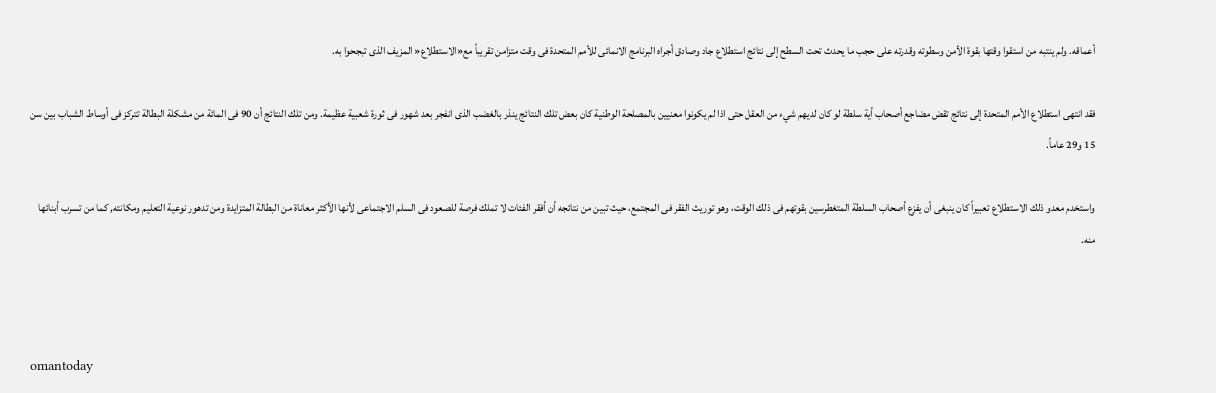أعماقه. ولم ينتبه من استقوا وقتها بقوة الأمن وسطوته وقدرته على حجب ما يحدث تحت السطح إلى نتائج استطلاع جاد وصادق أجراه البرنامج الانمائى للأمم المتحدة فى وقت متزامن تقريباً مع«الاستطلاع« المزيف الذى تبجحوا به.

فقد انتهى استطلاع الأمم المتحدة إلى نتائج تقض مضاجع أصحاب أية سلطة لو كان لديهم شيء من العقل حتى اذا لم يكونوا معنيين بالمصلحة الوطنية كان بعض تلك النتائج ينذر بالغضب الذى انفجر بعد شهور فى ثورة شعبية عظيمة. ومن تلك النتائج أن 90 فى المائة من مشكلة البطالة تتركز فى أوساط الشباب بين سن 15 و29 عاماً.

واستخدم معدو ذلك الاستطلاع تعبيراً كان ينبغى أن يفزع أصحاب السلطة المتغطرسين بقوتهم فى ذلك الوقت، وهو توريث الفقر فى المجتمع، حيث تبين من نتائجه أن أفقر الفئات لا تملك فرصة للصعود فى السلم الاجتماعى لأنها الأكثر معاناة من البطالة المتزايدة ومن تدهور نوعية التعليم ومكانته, كما من تسرب أبنائها منه.



omantoday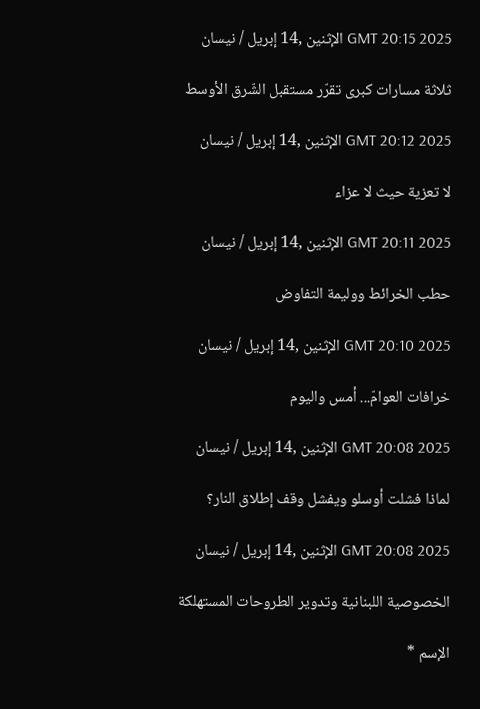GMT 20:15 2025 الإثنين ,14 إبريل / نيسان

ثلاثة مسارات كبرى تقرّر مستقبل الشّرق الأوسط

GMT 20:12 2025 الإثنين ,14 إبريل / نيسان

لا تعزية حيث لا عزاء

GMT 20:11 2025 الإثنين ,14 إبريل / نيسان

حطب الخرائط ووليمة التفاوض

GMT 20:10 2025 الإثنين ,14 إبريل / نيسان

خرافات العوامّ... أمس واليوم

GMT 20:08 2025 الإثنين ,14 إبريل / نيسان

لماذا فشلت أوسلو ويفشل وقف إطلاق النار؟

GMT 20:08 2025 الإثنين ,14 إبريل / نيسان

الخصوصية اللبنانية وتدوير الطروحات المستهلكة

الإسم *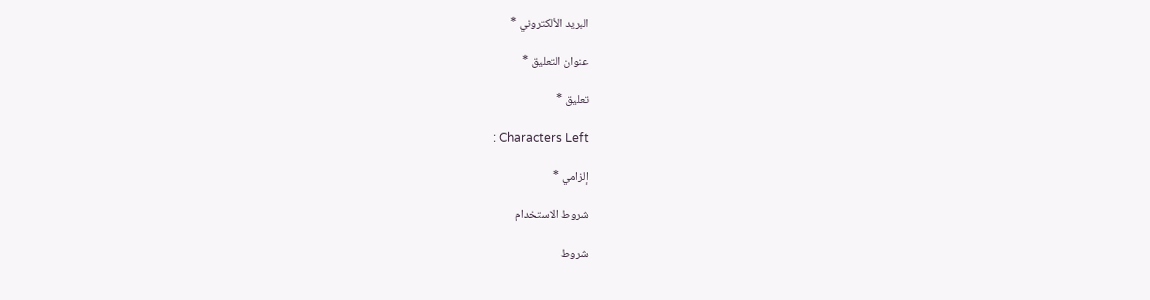البريد الألكتروني *

عنوان التعليق *

تعليق *

: Characters Left

إلزامي *

شروط الاستخدام

شروط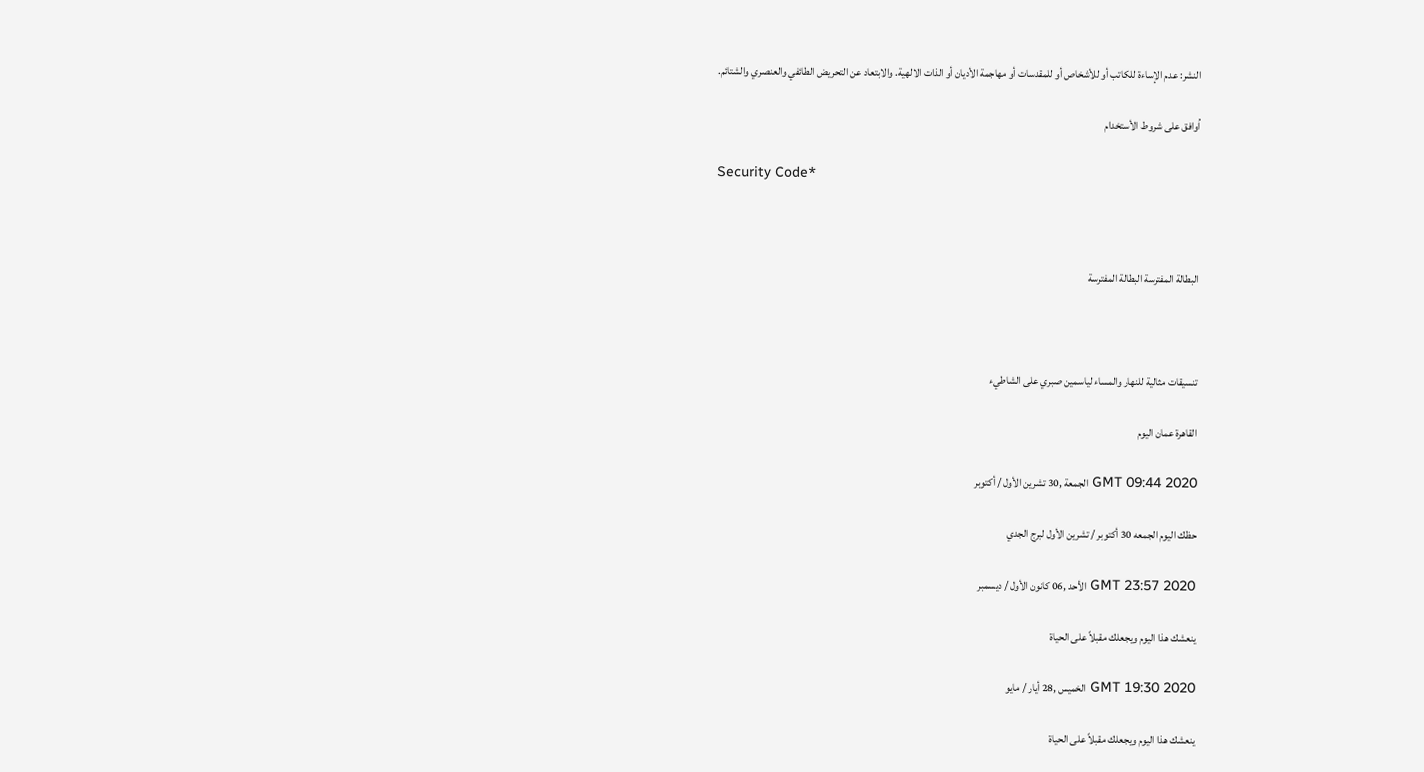النشر: عدم الإساءة للكاتب أو للأشخاص أو للمقدسات أو مهاجمة الأديان أو الذات الالهية. والابتعاد عن التحريض الطائفي والعنصري والشتائم.

اُوافق على شروط الأستخدام

Security Code*



البطالة المفترسة البطالة المفترسة



تنسيقات مثالية للنهار والمساء لياسمين صبري على الشاطيء

القاهرة عمان اليوم

GMT 09:44 2020 الجمعة ,30 تشرين الأول / أكتوبر

حظك اليوم الجمعه 30 أكتوبر / تشرين الأول لبرج الجدي

GMT 23:57 2020 الأحد ,06 كانون الأول / ديسمبر

ينعشك هذا اليوم ويجعلك مقبلاً على الحياة

GMT 19:30 2020 الخميس ,28 أيار / مايو

ينعشك هذا اليوم ويجعلك مقبلاً على الحياة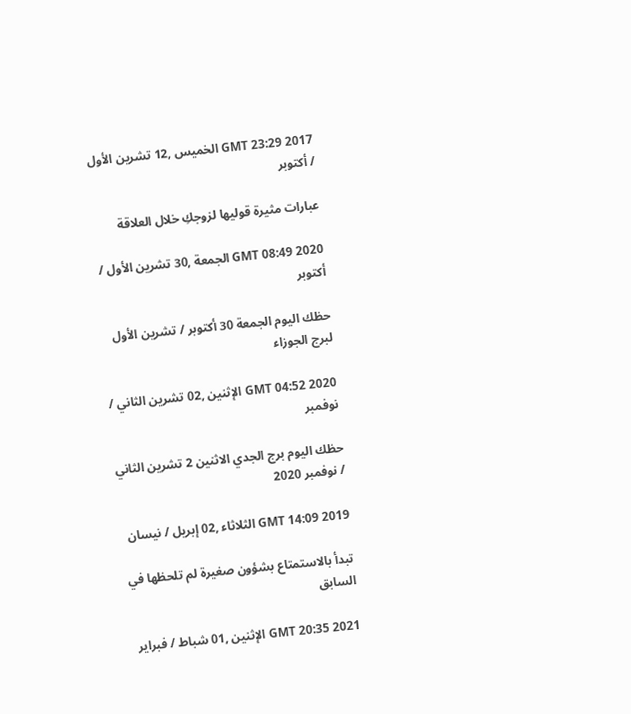GMT 23:29 2017 الخميس ,12 تشرين الأول / أكتوبر

عبارات مثيرة قوليها لزوجكِ خلال العلاقة

GMT 08:49 2020 الجمعة ,30 تشرين الأول / أكتوبر

حظك اليوم الجمعة 30 أكتوبر / تشرين الأول لبرج الجوزاء

GMT 04:52 2020 الإثنين ,02 تشرين الثاني / نوفمبر

حظك اليوم برج الجدي الاثنين 2 تشرين الثاني / نوفمبر 2020

GMT 14:09 2019 الثلاثاء ,02 إبريل / نيسان

تبدأ بالاستمتاع بشؤون صغيرة لم تلحظها في السابق

GMT 20:35 2021 الإثنين ,01 شباط / فبراير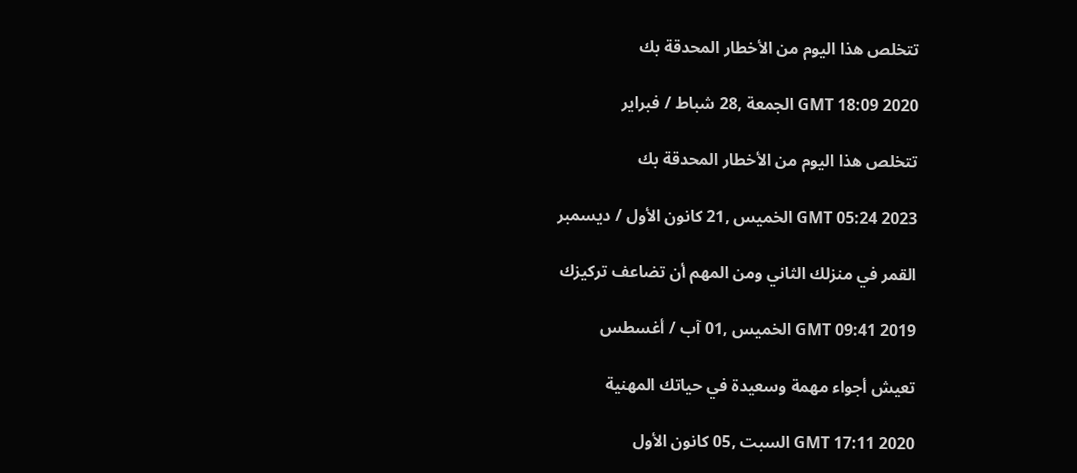تتخلص هذا اليوم من الأخطار المحدقة بك

GMT 18:09 2020 الجمعة ,28 شباط / فبراير

تتخلص هذا اليوم من الأخطار المحدقة بك

GMT 05:24 2023 الخميس ,21 كانون الأول / ديسمبر

القمر في منزلك الثاني ومن المهم أن تضاعف تركيزك

GMT 09:41 2019 الخميس ,01 آب / أغسطس

تعيش أجواء مهمة وسعيدة في حياتك المهنية

GMT 17:11 2020 السبت ,05 كانون الأول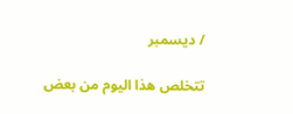/ ديسمبر

تتخلص هذا اليوم من بعض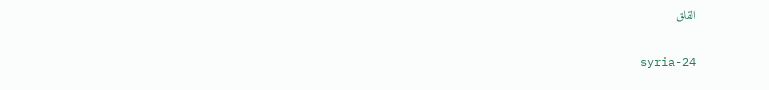القلق

syria-24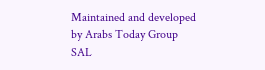Maintained and developed by Arabs Today Group SAL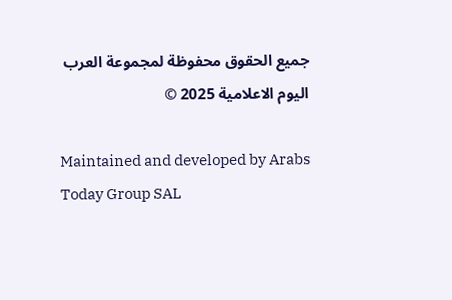جميع الحقوق محفوظة لمجموعة العرب اليوم الاعلامية 2025 ©

Maintained and developed by Arabs Today Group SAL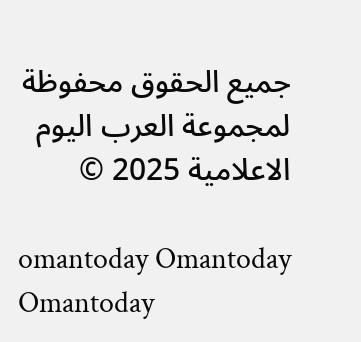جميع الحقوق محفوظة لمجموعة العرب اليوم الاعلامية 2025 ©

omantoday Omantoday Omantoday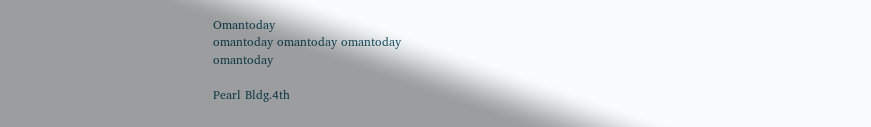Omantoday
omantoday omantoday omantoday
omantoday

Pearl Bldg.4th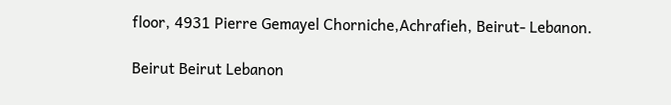floor, 4931 Pierre Gemayel Chorniche,Achrafieh, Beirut- Lebanon.

Beirut Beirut Lebanon